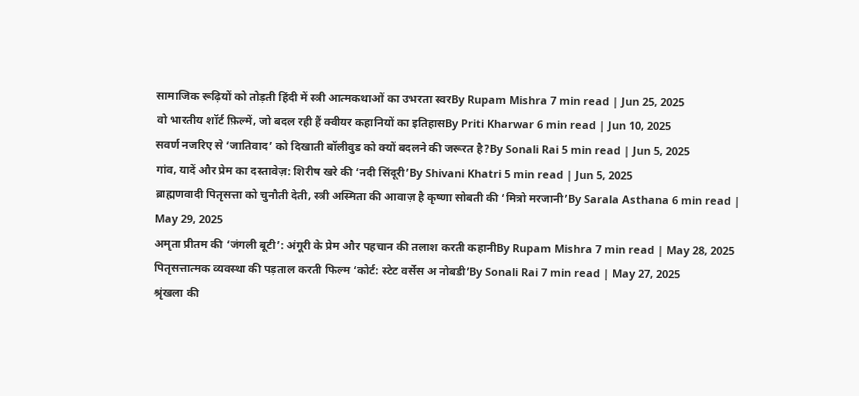सामाजिक रूढ़ियों को तोड़ती हिंदी में स्त्री आत्मकथाओं का उभरता स्वरBy Rupam Mishra 7 min read | Jun 25, 2025
वो भारतीय शॉर्ट फ़िल्में, जो बदल रही हैं क्वीयर कहानियों का इतिहासBy Priti Kharwar 6 min read | Jun 10, 2025
सवर्ण नजरिए से ‘जातिवाद’ को दिखाती बॉलीवुड को क्यों बदलने की जरूरत है?By Sonali Rai 5 min read | Jun 5, 2025
गांव, यादें और प्रेम का दस्तावेज़: शिरीष खरे की ‘नदी सिंदूरी’By Shivani Khatri 5 min read | Jun 5, 2025
ब्राह्मणवादी पितृसत्ता को चुनौती देती, स्त्री अस्मिता की आवाज़ है कृष्णा सोबती की ‘मित्रो मरजानी’By Sarala Asthana 6 min read | May 29, 2025
अमृता प्रीतम की ‘जंगली बूटी’: अंगूरी के प्रेम और पहचान की तलाश करती कहानीBy Rupam Mishra 7 min read | May 28, 2025
पितृसत्तात्मक व्यवस्था की पड़ताल करती फिल्म ‘कोर्ट: स्टेट वर्सेस अ नोबडी’By Sonali Rai 7 min read | May 27, 2025
श्रृंखला की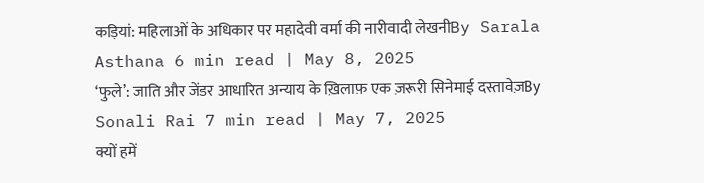कड़ियां: महिलाओं के अधिकार पर महादेवी वर्मा की नारीवादी लेखनीBy Sarala Asthana 6 min read | May 8, 2025
‘फुले’: जाति और जेंडर आधारित अन्याय के ख़िलाफ़ एक ज़रूरी सिनेमाई दस्तावेज़By Sonali Rai 7 min read | May 7, 2025
क्यों हमें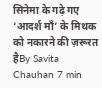सिनेमा के गढ़े गए ‘आदर्श माँ’ के मिथक को नकारने की ज़रूरत हैBy Savita Chauhan 7 min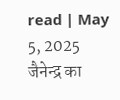read | May 5, 2025
जैनेन्द्र का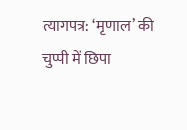त्यागपत्र: ‘मृणाल’ की चुप्पी में छिपा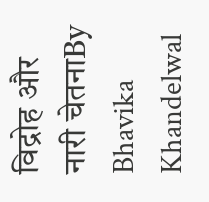विद्रोह और नारी चेतनाBy Bhavika Khandelwal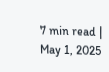7 min read | May 1, 2025